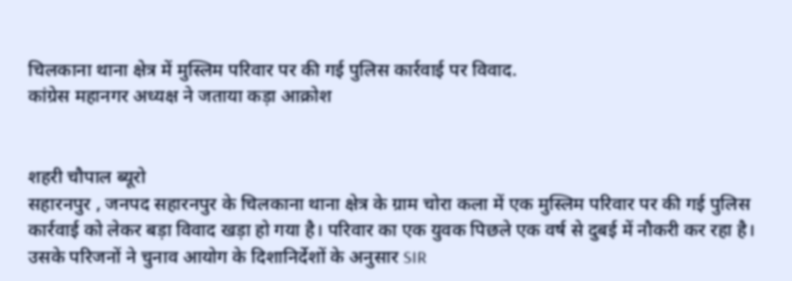चिलकाना थाना क्षेत्र में मुस्लिम परिवार पर की गई पुलिस कार्रवाई पर विवाद.
कांग्रेस महानगर अध्यक्ष ने जताया कड़ा आक्रोश


शहरी चौपाल ब्यूरो
सहारनपुर , जनपद सहारनपुर के चिलकाना थाना क्षेत्र के ग्राम चोरा कला में एक मुस्लिम परिवार पर की गई पुलिस कार्रवाई को लेकर बड़ा विवाद खड़ा हो गया है। परिवार का एक युवक पिछले एक वर्ष से दुबई में नौकरी कर रहा है। उसके परिजनों ने चुनाव आयोग के दिशानिर्देशों के अनुसार SIR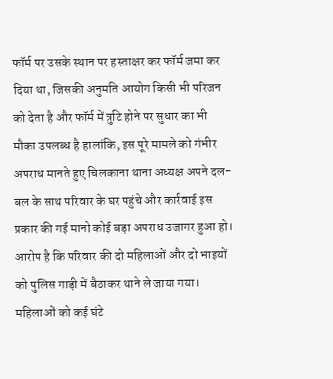फॉर्म पर उसके स्थान पर हस्ताक्षर कर फॉर्म जमा कर दिया था, जिसकी अनुमति आयोग किसी भी परिजन को देता है और फॉर्म में त्रुटि होने पर सुधार का भी मौका उपलब्ध है हालांकि, इस पूरे मामले को गंभीर अपराध मानते हुए चिलकाना थाना अध्यक्ष अपने दल-बल के साथ परिवार के घर पहुंचे और कार्रवाई इस प्रकार की गई मानो कोई बड़ा अपराध उजागर हुआ हो। आरोप है कि परिवार की दो महिलाओं और दो भाइयों को पुलिस गाड़ी में बैठाकर थाने ले जाया गया। महिलाओं को कई घंटे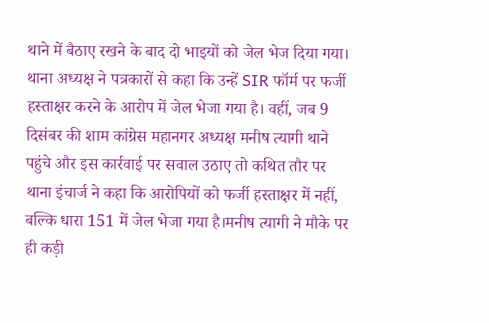थाने में बैठाए रखने के बाद दो भाइयों को जेल भेज दिया गया। थाना अध्यक्ष ने पत्रकारों से कहा कि उन्हें SIR फॉर्म पर फर्जी हस्ताक्षर करने के आरोप में जेल भेजा गया है। वहीं, जब 9 दिसंबर की शाम कांग्रेस महानगर अध्यक्ष मनीष त्यागी थाने पहुंचे और इस कार्रवाई पर सवाल उठाए तो कथित तौर पर थाना इंचार्ज ने कहा कि आरोपियों को फर्जी हस्ताक्षर में नहीं, बल्कि धारा 151 में जेल भेजा गया है।मनीष त्यागी ने मौके पर ही कड़ी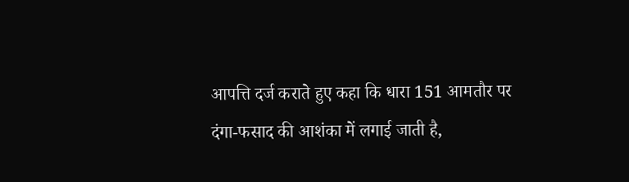आपत्ति दर्ज कराते हुए कहा कि धारा 151 आमतौर पर दंगा-फसाद की आशंका में लगाई जाती है,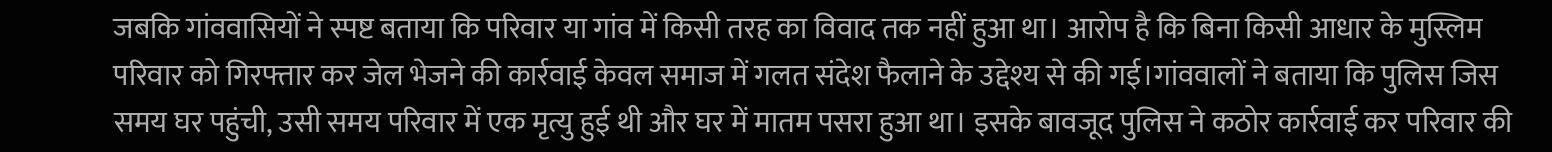जबकि गांववासियों ने स्पष्ट बताया कि परिवार या गांव में किसी तरह का विवाद तक नहीं हुआ था। आरोप है कि बिना किसी आधार के मुस्लिम परिवार को गिरफ्तार कर जेल भेजने की कार्रवाई केवल समाज में गलत संदेश फैलाने के उद्देश्य से की गई।गांववालों ने बताया कि पुलिस जिस समय घर पहुंची, उसी समय परिवार में एक मृत्यु हुई थी और घर में मातम पसरा हुआ था। इसके बावजूद पुलिस ने कठोर कार्रवाई कर परिवार की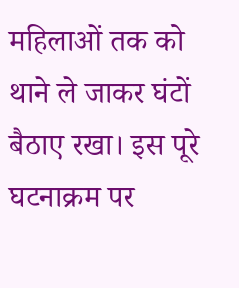महिलाओं तक को थाने ले जाकर घंटों बैठाए रखा। इस पूरे घटनाक्रम पर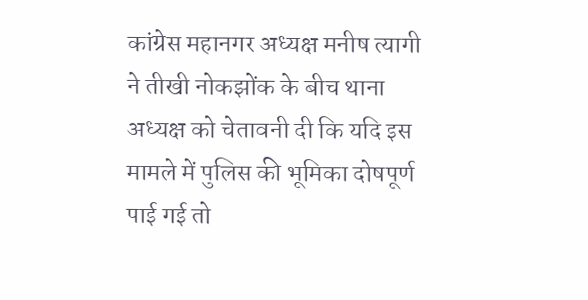कांग्रेस महानगर अध्यक्ष मनीष त्यागी ने तीखी नोकझोंक के बीच थाना अध्यक्ष को चेतावनी दी कि यदि इस मामले में पुलिस की भूमिका दोषपूर्ण पाई गई तो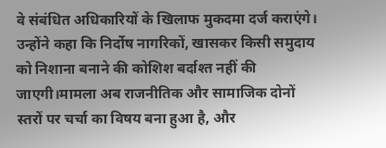वे संबंधित अधिकारियों के खिलाफ मुकदमा दर्ज कराएंगे। उन्होंने कहा कि निर्दोष नागरिकों, खासकर किसी समुदाय को निशाना बनाने की कोशिश बर्दाश्त नहीं की जाएगी।मामला अब राजनीतिक और सामाजिक दोनों स्तरों पर चर्चा का विषय बना हुआ है, और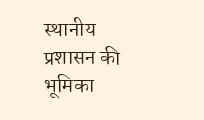स्थानीय प्रशासन की भूमिका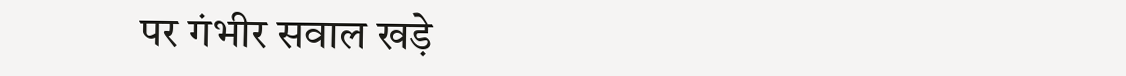पर गंभीर सवाल खड़े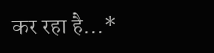कर रहा है…*